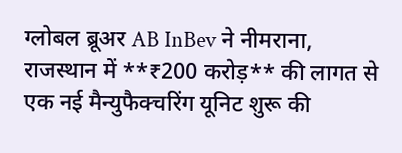ग्लोबल ब्रूअर AB InBev ने नीमराना, राजस्थान में **₹200 करोड़** की लागत से एक नई मैन्युफैक्चरिंग यूनिट शुरू की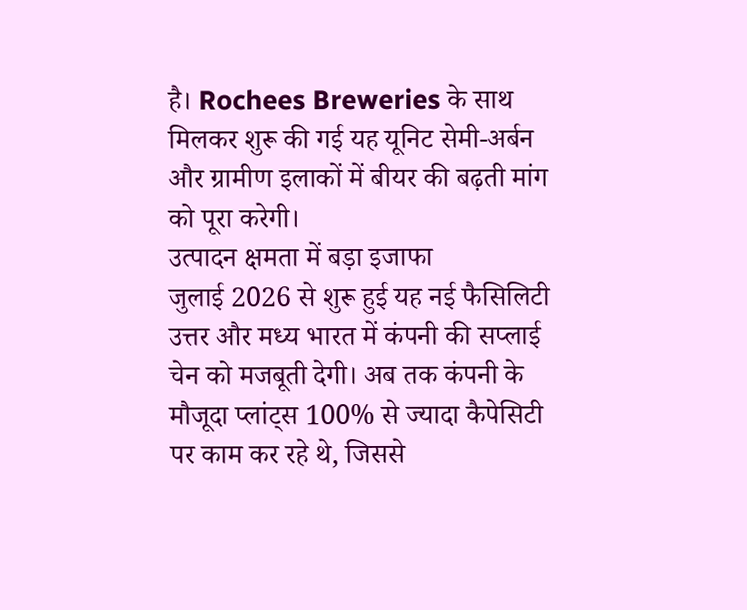है। Rochees Breweries के साथ मिलकर शुरू की गई यह यूनिट सेमी-अर्बन और ग्रामीण इलाकों में बीयर की बढ़ती मांग को पूरा करेगी।
उत्पादन क्षमता में बड़ा इजाफा
जुलाई 2026 से शुरू हुई यह नई फैसिलिटी उत्तर और मध्य भारत में कंपनी की सप्लाई चेन को मजबूती देगी। अब तक कंपनी के मौजूदा प्लांट्स 100% से ज्यादा कैपेसिटी पर काम कर रहे थे, जिससे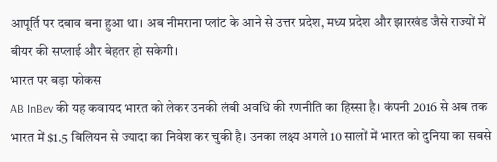आपूर्ति पर दबाव बना हुआ था। अब नीमराना प्लांट के आने से उत्तर प्रदेश, मध्य प्रदेश और झारखंड जैसे राज्यों में बीयर की सप्लाई और बेहतर हो सकेगी।
भारत पर बड़ा फोकस
AB InBev की यह कवायद भारत को लेकर उनकी लंबी अवधि की रणनीति का हिस्सा है। कंपनी 2016 से अब तक भारत में $1.5 बिलियन से ज्यादा का निवेश कर चुकी है। उनका लक्ष्य अगले 10 सालों में भारत को दुनिया का सबसे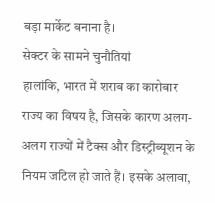बड़ा मार्केट बनाना है।
सेक्टर के सामने चुनौतियां
हालांकि, भारत में शराब का कारोबार राज्य का विषय है, जिसके कारण अलग-अलग राज्यों में टैक्स और डिस्ट्रीब्यूशन के नियम जटिल हो जाते हैं। इसके अलावा,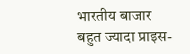भारतीय बाजार बहुत ज्यादा प्राइस-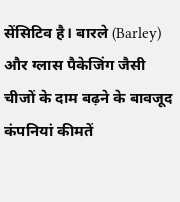सेंसिटिव है। बारले (Barley) और ग्लास पैकेजिंग जैसी चीजों के दाम बढ़ने के बावजूद कंपनियां कीमतें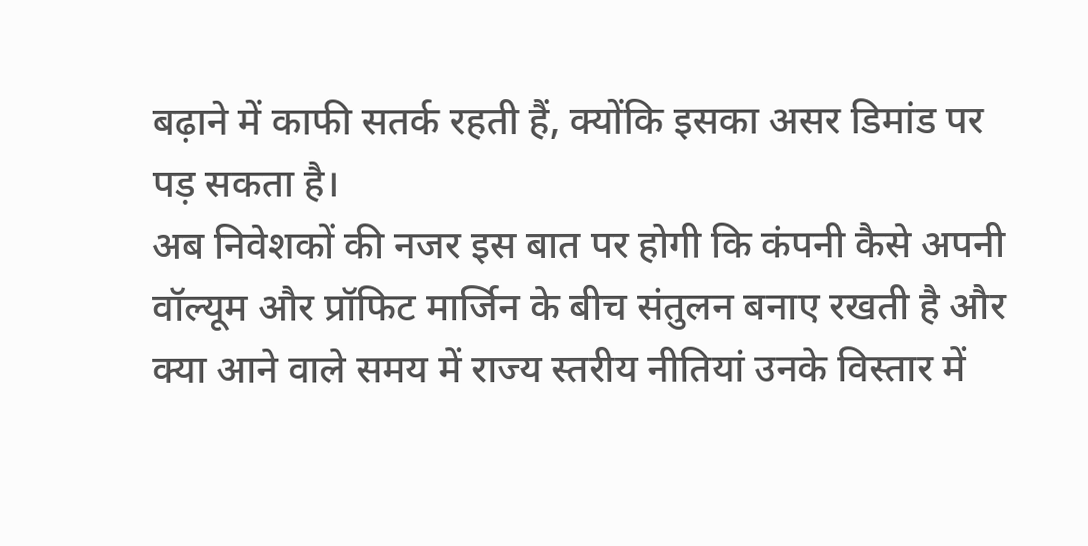बढ़ाने में काफी सतर्क रहती हैं, क्योंकि इसका असर डिमांड पर पड़ सकता है।
अब निवेशकों की नजर इस बात पर होगी कि कंपनी कैसे अपनी वॉल्यूम और प्रॉफिट मार्जिन के बीच संतुलन बनाए रखती है और क्या आने वाले समय में राज्य स्तरीय नीतियां उनके विस्तार में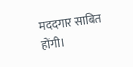मददगार साबित होंगी।